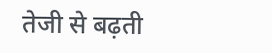तेजी से बढ़ती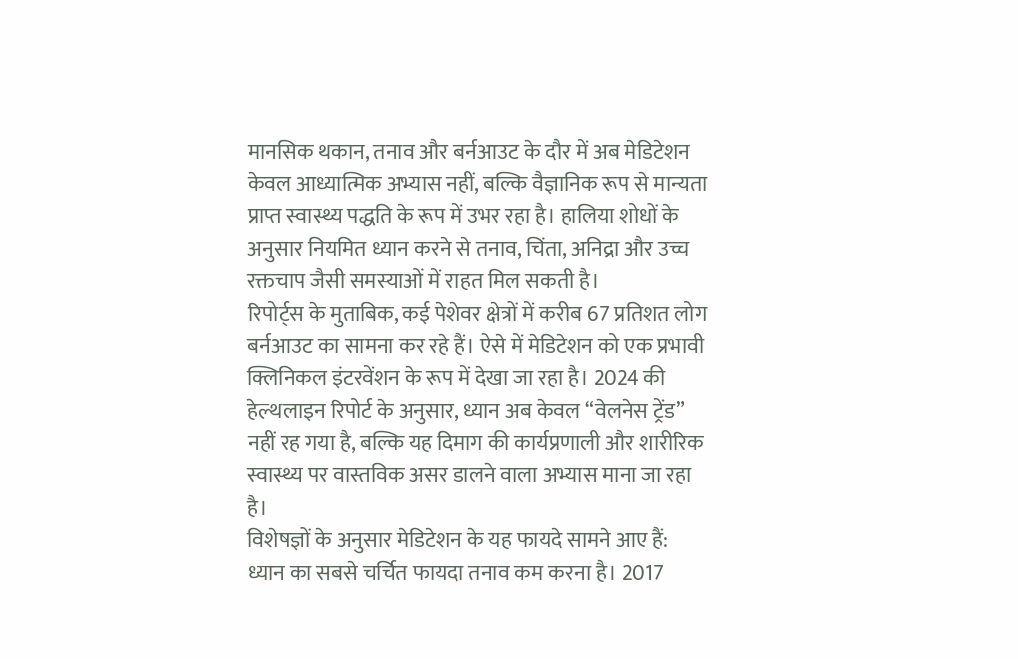मानसिक थकान, तनाव और बर्नआउट के दौर में अब मेडिटेशन केवल आध्यात्मिक अभ्यास नहीं, बल्कि वैज्ञानिक रूप से मान्यता प्राप्त स्वास्थ्य पद्धति के रूप में उभर रहा है। हालिया शोधों के अनुसार नियमित ध्यान करने से तनाव, चिंता, अनिद्रा और उच्च रक्तचाप जैसी समस्याओं में राहत मिल सकती है।
रिपोर्ट्स के मुताबिक, कई पेशेवर क्षेत्रों में करीब 67 प्रतिशत लोग बर्नआउट का सामना कर रहे हैं। ऐसे में मेडिटेशन को एक प्रभावी क्लिनिकल इंटरवेंशन के रूप में देखा जा रहा है। 2024 की हेल्थलाइन रिपोर्ट के अनुसार, ध्यान अब केवल “वेलनेस ट्रेंड” नहीं रह गया है, बल्कि यह दिमाग की कार्यप्रणाली और शारीरिक स्वास्थ्य पर वास्तविक असर डालने वाला अभ्यास माना जा रहा है।
विशेषज्ञों के अनुसार मेडिटेशन के यह फायदे सामने आए हैं:
ध्यान का सबसे चर्चित फायदा तनाव कम करना है। 2017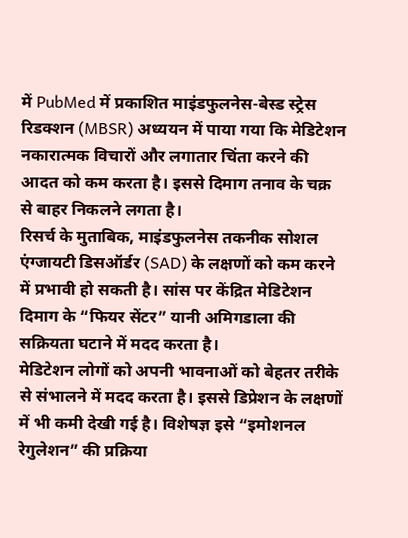में PubMed में प्रकाशित माइंडफुलनेस-बेस्ड स्ट्रेस रिडक्शन (MBSR) अध्ययन में पाया गया कि मेडिटेशन नकारात्मक विचारों और लगातार चिंता करने की आदत को कम करता है। इससे दिमाग तनाव के चक्र से बाहर निकलने लगता है।
रिसर्च के मुताबिक, माइंडफुलनेस तकनीक सोशल एंग्जायटी डिसऑर्डर (SAD) के लक्षणों को कम करने में प्रभावी हो सकती है। सांस पर केंद्रित मेडिटेशन दिमाग के “फियर सेंटर” यानी अमिगडाला की सक्रियता घटाने में मदद करता है।
मेडिटेशन लोगों को अपनी भावनाओं को बेहतर तरीके से संभालने में मदद करता है। इससे डिप्रेशन के लक्षणों में भी कमी देखी गई है। विशेषज्ञ इसे “इमोशनल रेगुलेशन” की प्रक्रिया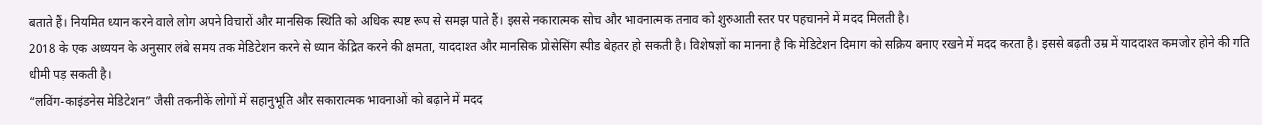बताते हैं। नियमित ध्यान करने वाले लोग अपने विचारों और मानसिक स्थिति को अधिक स्पष्ट रूप से समझ पाते हैं। इससे नकारात्मक सोच और भावनात्मक तनाव को शुरुआती स्तर पर पहचानने में मदद मिलती है।
2018 के एक अध्ययन के अनुसार लंबे समय तक मेडिटेशन करने से ध्यान केंद्रित करने की क्षमता, याददाश्त और मानसिक प्रोसेसिंग स्पीड बेहतर हो सकती है। विशेषज्ञों का मानना है कि मेडिटेशन दिमाग को सक्रिय बनाए रखने में मदद करता है। इससे बढ़ती उम्र में याददाश्त कमजोर होने की गति धीमी पड़ सकती है।
“लविंग-काइंडनेस मेडिटेशन” जैसी तकनीकें लोगों में सहानुभूति और सकारात्मक भावनाओं को बढ़ाने में मदद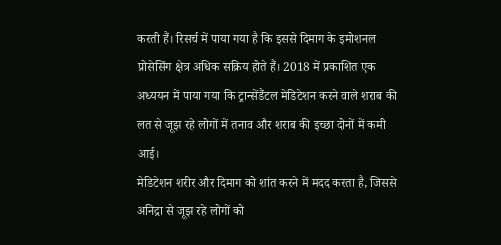करती हैं। रिसर्च में पाया गया है कि इससे दिमाग के इमोशनल प्रोसेसिंग क्षेत्र अधिक सक्रिय होते हैं। 2018 में प्रकाशित एक अध्ययन में पाया गया कि ट्रान्सेंडैंटल मेडिटेशन करने वाले शराब की लत से जूझ रहे लोगों में तनाव और शराब की इच्छा दोनों में कमी आई।
मेडिटेशन शरीर और दिमाग को शांत करने में मदद करता है, जिससे अनिद्रा से जूझ रहे लोगों को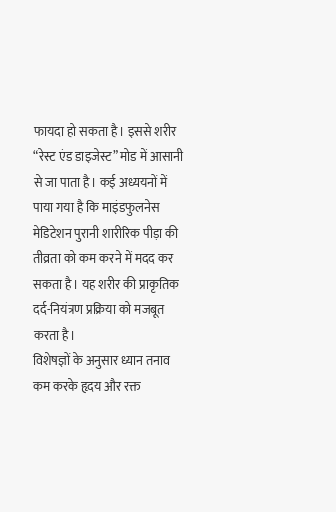फायदा हो सकता है। इससे शरीर “रेस्ट एंड डाइजेस्ट” मोड में आसानी से जा पाता है। कई अध्ययनों में पाया गया है कि माइंडफुलनेस मेडिटेशन पुरानी शारीरिक पीड़ा की तीव्रता को कम करने में मदद कर सकता है। यह शरीर की प्राकृतिक दर्द-नियंत्रण प्रक्रिया को मजबूत करता है।
विशेषज्ञों के अनुसार ध्यान तनाव कम करके हृदय और रक्त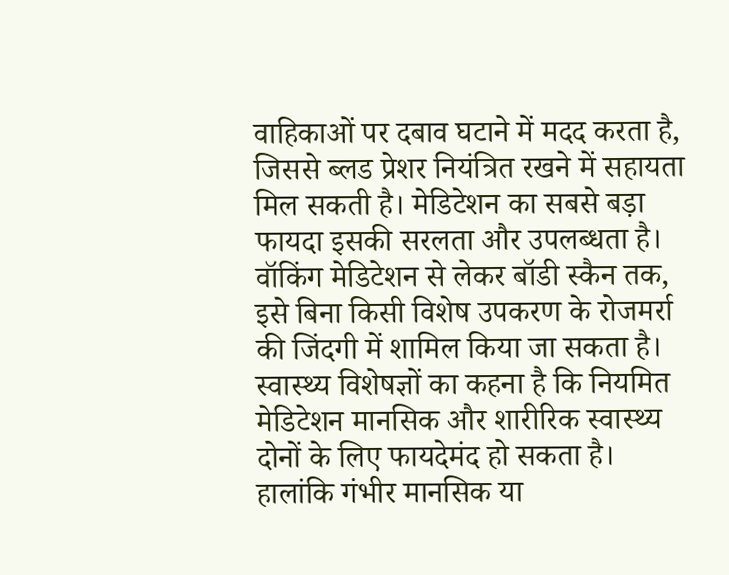वाहिकाओं पर दबाव घटाने में मदद करता है, जिससे ब्लड प्रेशर नियंत्रित रखने में सहायता मिल सकती है। मेडिटेशन का सबसे बड़ा फायदा इसकी सरलता और उपलब्धता है। वॉकिंग मेडिटेशन से लेकर बॉडी स्कैन तक, इसे बिना किसी विशेष उपकरण के रोजमर्रा की जिंदगी में शामिल किया जा सकता है।
स्वास्थ्य विशेषज्ञों का कहना है कि नियमित मेडिटेशन मानसिक और शारीरिक स्वास्थ्य दोनों के लिए फायदेमंद हो सकता है। हालांकि गंभीर मानसिक या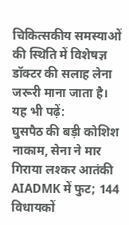चिकित्सकीय समस्याओं की स्थिति में विशेषज्ञ डॉक्टर की सलाह लेना जरूरी माना जाता है।
यह भी पढ़ें:
घुसपैठ की बड़ी कोशिश नाकाम, सेना ने मार गिराया लश्कर आतंकी
AIADMK में फुट; 144 विधायकों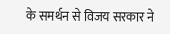के समर्थन से विजय सरकार ने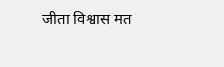जीता विश्वास मत